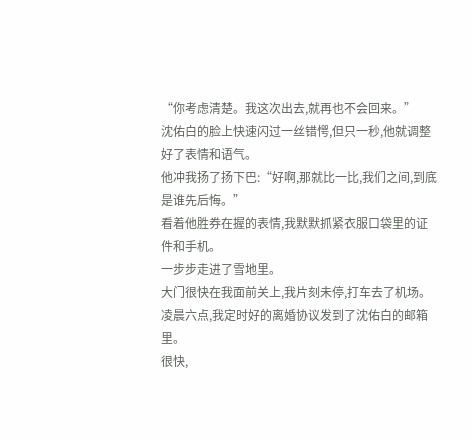“你考虑清楚。我这次出去,就再也不会回来。”
沈佑白的脸上快速闪过一丝错愕,但只一秒,他就调整好了表情和语气。
他冲我扬了扬下巴:“好啊,那就比一比,我们之间,到底是谁先后悔。”
看着他胜券在握的表情,我默默抓紧衣服口袋里的证件和手机。
一步步走进了雪地里。
大门很快在我面前关上,我片刻未停,打车去了机场。
凌晨六点,我定时好的离婚协议发到了沈佑白的邮箱里。
很快,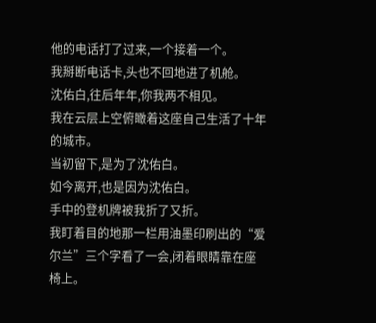他的电话打了过来,一个接着一个。
我掰断电话卡,头也不回地进了机舱。
沈佑白,往后年年,你我两不相见。
我在云层上空俯瞰着这座自己生活了十年的城市。
当初留下,是为了沈佑白。
如今离开,也是因为沈佑白。
手中的登机牌被我折了又折。
我盯着目的地那一栏用油墨印刷出的“爱尔兰”三个字看了一会,闭着眼睛靠在座椅上。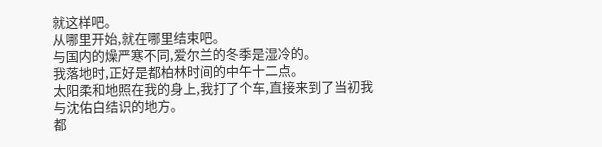就这样吧。
从哪里开始,就在哪里结束吧。
与国内的燥严寒不同,爱尔兰的冬季是湿冷的。
我落地时,正好是都柏林时间的中午十二点。
太阳柔和地照在我的身上,我打了个车,直接来到了当初我与沈佑白结识的地方。
都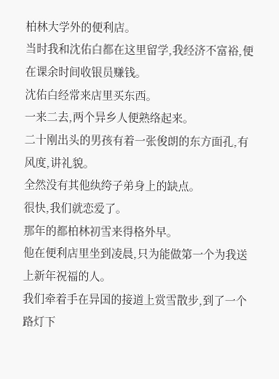柏林大学外的便利店。
当时我和沈佑白都在这里留学,我经济不富裕,便在课余时间收银员赚钱。
沈佑白经常来店里买东西。
一来二去,两个异乡人便熟络起来。
二十刚出头的男孩有着一张俊朗的东方面孔,有风度,讲礼貌。
全然没有其他纨绔子弟身上的缺点。
很快,我们就恋爱了。
那年的都柏林初雪来得格外早。
他在便利店里坐到凌晨,只为能做第一个为我送上新年祝福的人。
我们牵着手在异国的接道上赏雪散步,到了一个路灯下